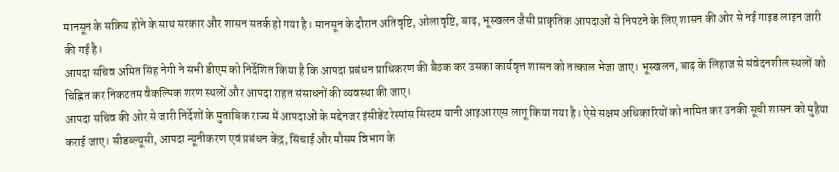मानसून के सक्रिय होने के साथ सरकार और शासन सतर्क हो गया है। मानसून के दौरान अतिवृष्टि, ओलावृष्टि, बाढ़, भूस्खलन जैसी प्राकृतिक आपदाओं से निपटने के लिए शासन की ओर से नई गाइड लाइन जारी की गई है।
आपदा सचिव अमित सिंह नेगी ने सभी डीएम को निर्देशित किया है कि आपदा प्रबंधन प्राधिकरण की बैठक कर उसका कार्यवृत्त शासन को तत्काल भेजा जाए। भूस्खलन, बाढ़ के लिहाज से संवेदनशील स्थलों को चिह्नित कर निकटतम वैकल्पिक शरण स्थलों और आपदा राहत संसाधनों की व्यवस्था की जाए।
आपदा सचिव की ओर से जारी निर्देशों के मुताबिक राज्य में आपदाओं के मद्देनजर इंसीडेंट रेस्पांस सिस्टम यानी आइआरएस लागू किया गया है। ऐसे सक्षम अधिकारियों को नामित कर उनकी सूची शासन को मुहैया कराई जाए। सीडब्ल्यूसी, आपदा न्यूनीकरण एवं प्रबंधन केंद्र, सिंचाई और मौसम विभाग के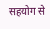सहयोग से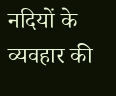नदियों के व्यवहार की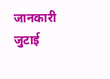जानकारी जुटाई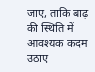जाए, ताकि बाढ़ की स्थिति में आवश्यक कदम उठाए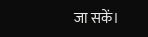जा सकें।